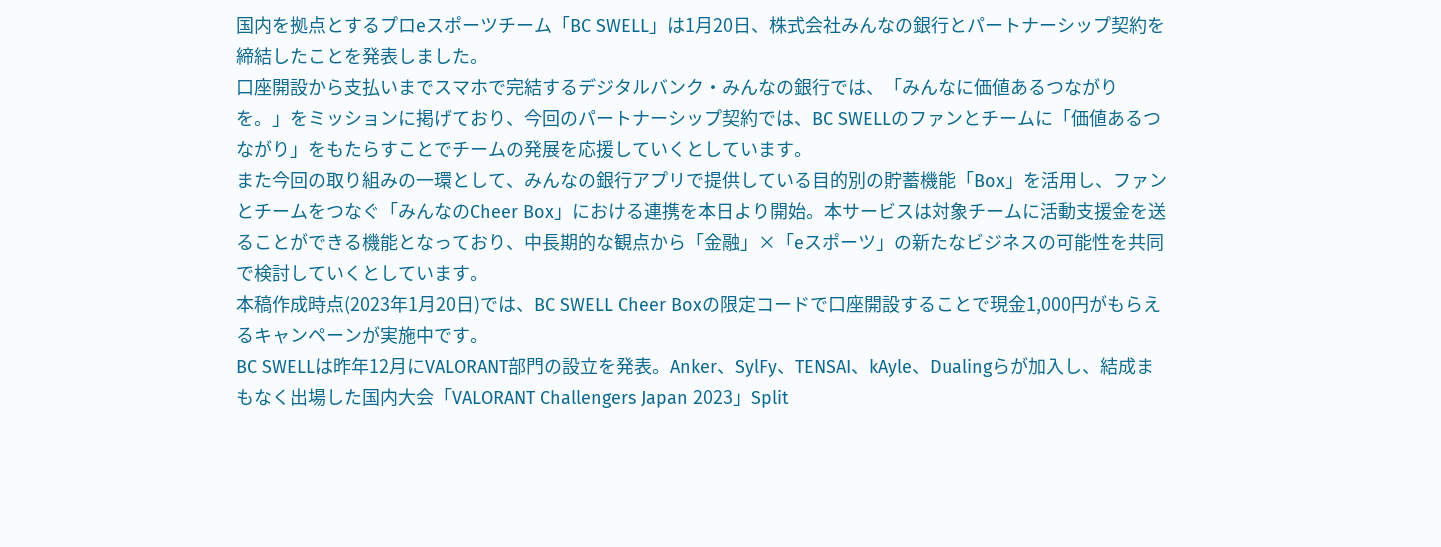国内を拠点とするプロeスポーツチーム「BC SWELL」は1月20日、株式会社みんなの銀行とパートナーシップ契約を締結したことを発表しました。
口座開設から支払いまでスマホで完結するデジタルバンク・みんなの銀行では、「みんなに価値あるつながりを。」をミッションに掲げており、今回のパートナーシップ契約では、BC SWELLのファンとチームに「価値あるつながり」をもたらすことでチームの発展を応援していくとしています。
また今回の取り組みの一環として、みんなの銀行アプリで提供している目的別の貯蓄機能「Box」を活用し、ファンとチームをつなぐ「みんなのCheer Box」における連携を本日より開始。本サービスは対象チームに活動支援金を送ることができる機能となっており、中長期的な観点から「金融」×「eスポーツ」の新たなビジネスの可能性を共同で検討していくとしています。
本稿作成時点(2023年1月20日)では、BC SWELL Cheer Boxの限定コードで口座開設することで現金1,000円がもらえるキャンペーンが実施中です。
BC SWELLは昨年12月にVALORANT部門の設立を発表。Anker、SylFy、TENSAI、kAyle、Dualingらが加入し、結成まもなく出場した国内大会「VALORANT Challengers Japan 2023」Split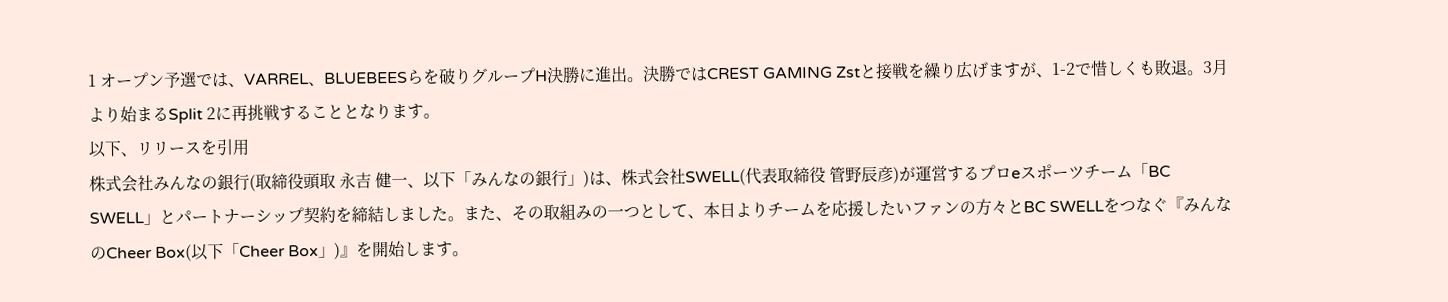1 オープン予選では、VARREL、BLUEBEESらを破りグループH決勝に進出。決勝ではCREST GAMING Zstと接戦を繰り広げますが、1-2で惜しくも敗退。3月より始まるSplit 2に再挑戦することとなります。
以下、リリースを引用
株式会社みんなの銀行(取締役頭取 永吉 健一、以下「みんなの銀行」)は、株式会社SWELL(代表取締役 管野辰彦)が運営するプロeスポーツチーム「BC SWELL」とパートナーシップ契約を締結しました。また、その取組みの一つとして、本日よりチームを応援したいファンの方々とBC SWELLをつなぐ『みんなのCheer Box(以下「Cheer Box」)』を開始します。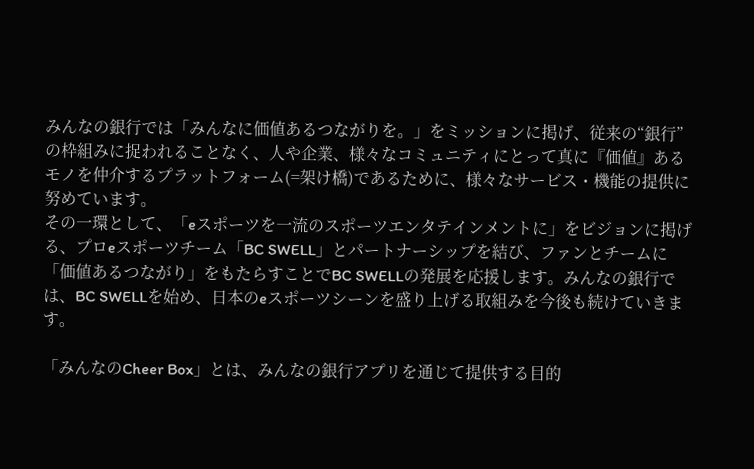みんなの銀行では「みんなに価値あるつながりを。」をミッションに掲げ、従来の“銀行”の枠組みに捉われることなく、人や企業、様々なコミュニティにとって真に『価値』あるモノを仲介するプラットフォーム(=架け橋)であるために、様々なサービス・機能の提供に努めています。
その一環として、「eスポーツを一流のスポーツエンタテインメントに」をビジョンに掲げる、プロeスポーツチーム「BC SWELL」とパートナーシップを結び、ファンとチームに「価値あるつながり」をもたらすことでBC SWELLの発展を応援します。みんなの銀行では、BC SWELLを始め、日本のeスポーツシーンを盛り上げる取組みを今後も続けていきます。

「みんなのCheer Box」とは、みんなの銀行アプリを通じて提供する目的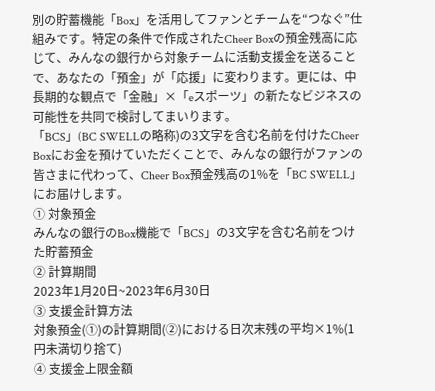別の貯蓄機能「Box」を活用してファンとチームを“つなぐ”仕組みです。特定の条件で作成されたCheer Boxの預金残高に応じて、みんなの銀行から対象チームに活動支援金を送ることで、あなたの「預金」が「応援」に変わります。更には、中長期的な観点で「金融」×「eスポーツ」の新たなビジネスの可能性を共同で検討してまいります。
「BCS」(BC SWELLの略称)の3文字を含む名前を付けたCheer Boxにお金を預けていただくことで、みんなの銀行がファンの皆さまに代わって、Cheer Box預金残高の1%を「BC SWELL」にお届けします。
① 対象預金
みんなの銀行のBox機能で「BCS」の3文字を含む名前をつけた貯蓄預金
② 計算期間
2023年1月20日~2023年6月30日
③ 支援金計算方法
対象預金(①)の計算期間(②)における日次末残の平均×1%(1円未満切り捨て)
④ 支援金上限金額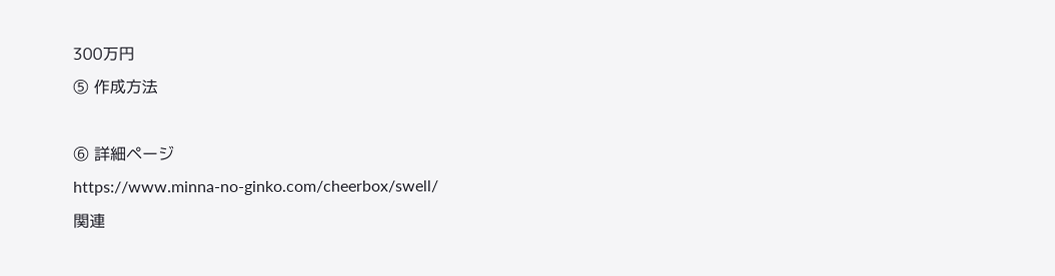300万円
⑤ 作成方法

⑥ 詳細ページ
https://www.minna-no-ginko.com/cheerbox/swell/
関連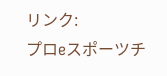リンク:
プロeスポーツチ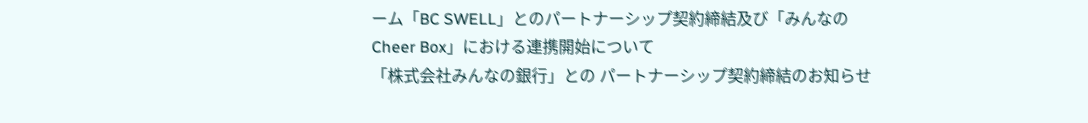ーム「BC SWELL」とのパートナーシップ契約締結及び「みんなのCheer Box」における連携開始について
「株式会社みんなの銀行」との パートナーシップ契約締結のお知らせ